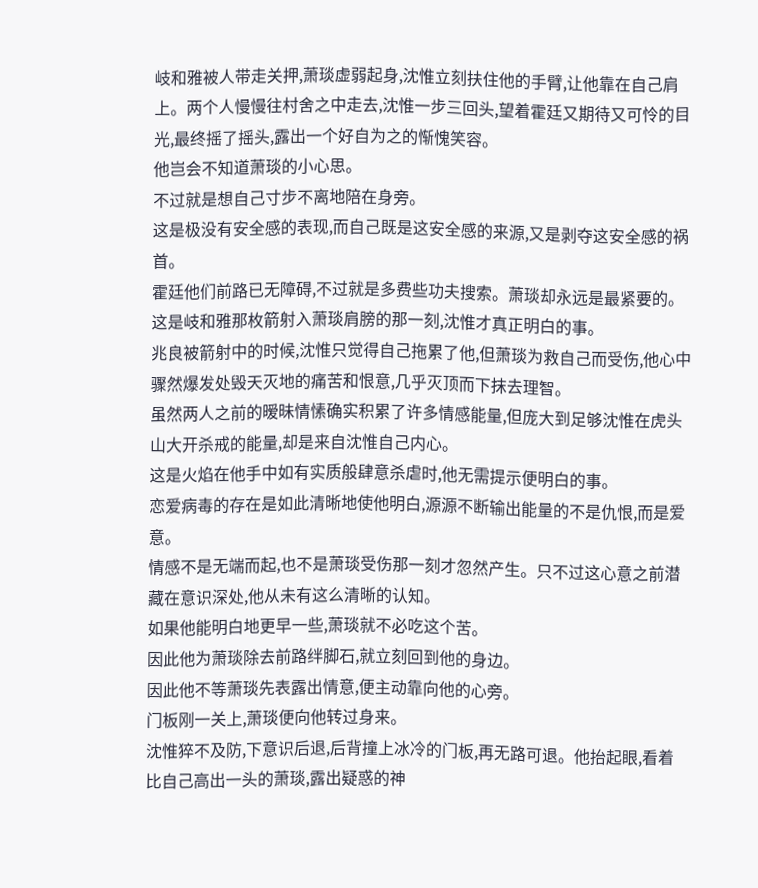岐和雅被人带走关押,萧琰虚弱起身,沈惟立刻扶住他的手臂,让他靠在自己肩上。两个人慢慢往村舍之中走去,沈惟一步三回头,望着霍廷又期待又可怜的目光,最终摇了摇头,露出一个好自为之的惭愧笑容。
他岂会不知道萧琰的小心思。
不过就是想自己寸步不离地陪在身旁。
这是极没有安全感的表现,而自己既是这安全感的来源,又是剥夺这安全感的祸首。
霍廷他们前路已无障碍,不过就是多费些功夫搜索。萧琰却永远是最紧要的。
这是岐和雅那枚箭射入萧琰肩膀的那一刻,沈惟才真正明白的事。
兆良被箭射中的时候,沈惟只觉得自己拖累了他,但萧琰为救自己而受伤,他心中骤然爆发处毁天灭地的痛苦和恨意,几乎灭顶而下抹去理智。
虽然两人之前的暧昧情愫确实积累了许多情感能量,但庞大到足够沈惟在虎头山大开杀戒的能量,却是来自沈惟自己内心。
这是火焰在他手中如有实质般肆意杀虐时,他无需提示便明白的事。
恋爱病毒的存在是如此清晰地使他明白,源源不断输出能量的不是仇恨,而是爱意。
情感不是无端而起,也不是萧琰受伤那一刻才忽然产生。只不过这心意之前潜藏在意识深处,他从未有这么清晰的认知。
如果他能明白地更早一些,萧琰就不必吃这个苦。
因此他为萧琰除去前路绊脚石,就立刻回到他的身边。
因此他不等萧琰先表露出情意,便主动靠向他的心旁。
门板刚一关上,萧琰便向他转过身来。
沈惟猝不及防,下意识后退,后背撞上冰冷的门板,再无路可退。他抬起眼,看着比自己高出一头的萧琰,露出疑惑的神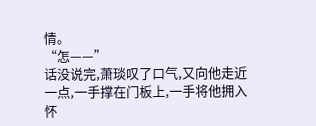情。
“怎——”
话没说完,萧琰叹了口气,又向他走近一点,一手撑在门板上,一手将他拥入怀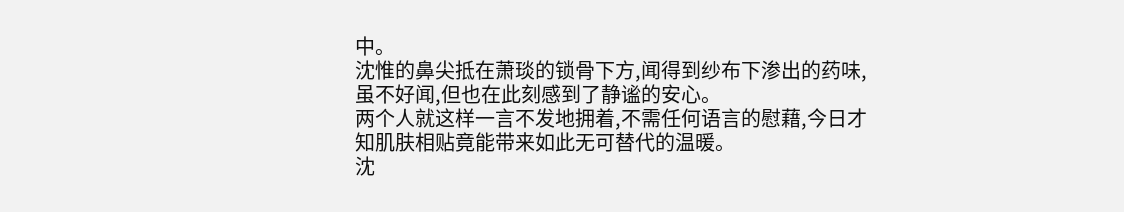中。
沈惟的鼻尖抵在萧琰的锁骨下方,闻得到纱布下渗出的药味,虽不好闻,但也在此刻感到了静谧的安心。
两个人就这样一言不发地拥着,不需任何语言的慰藉,今日才知肌肤相贴竟能带来如此无可替代的温暖。
沈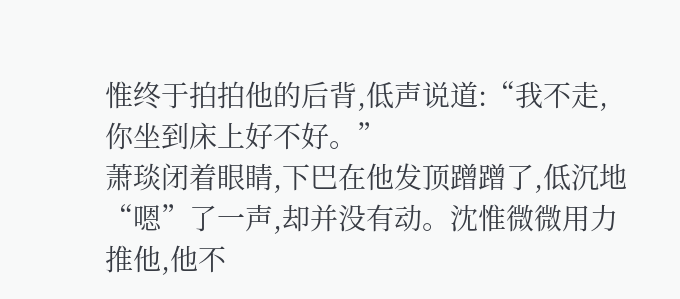惟终于拍拍他的后背,低声说道:“我不走,你坐到床上好不好。”
萧琰闭着眼睛,下巴在他发顶蹭蹭了,低沉地“嗯”了一声,却并没有动。沈惟微微用力推他,他不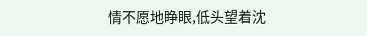情不愿地睁眼,低头望着沈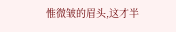惟微皱的眉头,这才半